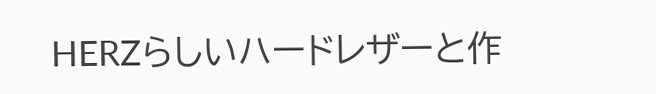HERZらしいハードレザーと作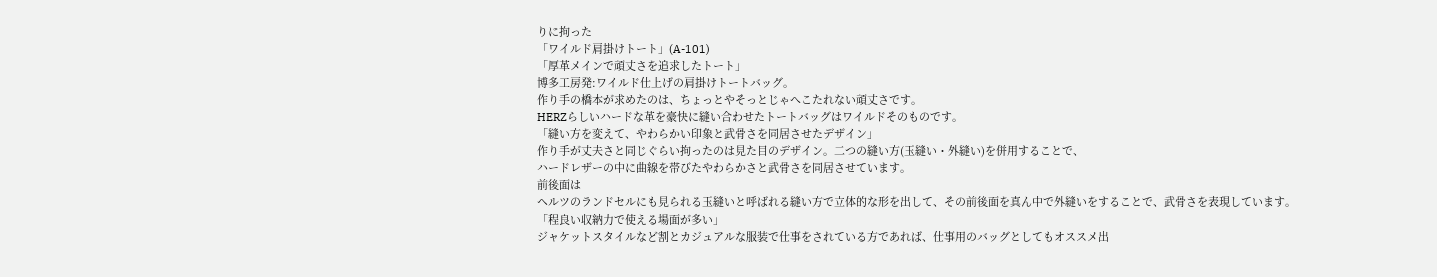りに拘った
「ワイルド肩掛けトート」(A-101)
「厚革メインで頑丈さを追求したトート」
博多工房発:ワイルド仕上げの肩掛けトートバッグ。
作り手の橋本が求めたのは、ちょっとやそっとじゃへこたれない頑丈さです。
HERZらしいハードな革を豪快に縫い合わせたトートバッグはワイルドそのものです。
「縫い方を変えて、やわらかい印象と武骨さを同居させたデザイン」
作り手が丈夫さと同じぐらい拘ったのは見た目のデザイン。二つの縫い方(玉縫い・外縫い)を併用することで、
ハードレザーの中に曲線を帯びたやわらかさと武骨さを同居させています。
前後面は
ヘルツのランドセルにも見られる玉縫いと呼ばれる縫い方で立体的な形を出して、その前後面を真ん中で外縫いをすることで、武骨さを表現しています。
「程良い収納力で使える場面が多い」
ジャケットスタイルなど割とカジュアルな服装で仕事をされている方であれば、仕事用のバッグとしてもオススメ出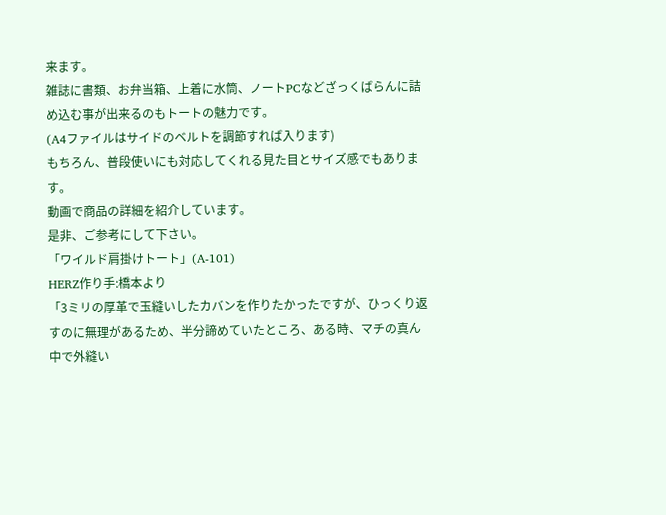来ます。
雑誌に書類、お弁当箱、上着に水筒、ノートPCなどざっくばらんに詰め込む事が出来るのもトートの魅力です。
(A4ファイルはサイドのベルトを調節すれば入ります)
もちろん、普段使いにも対応してくれる見た目とサイズ感でもあります。
動画で商品の詳細を紹介しています。
是非、ご参考にして下さい。
「ワイルド肩掛けトート」(A-101)
HERZ作り手:橋本より
「3ミリの厚革で玉縫いしたカバンを作りたかったですが、ひっくり返すのに無理があるため、半分諦めていたところ、ある時、マチの真ん中で外縫い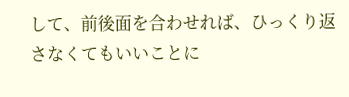して、前後面を合わせれば、ひっくり返さなくてもいいことに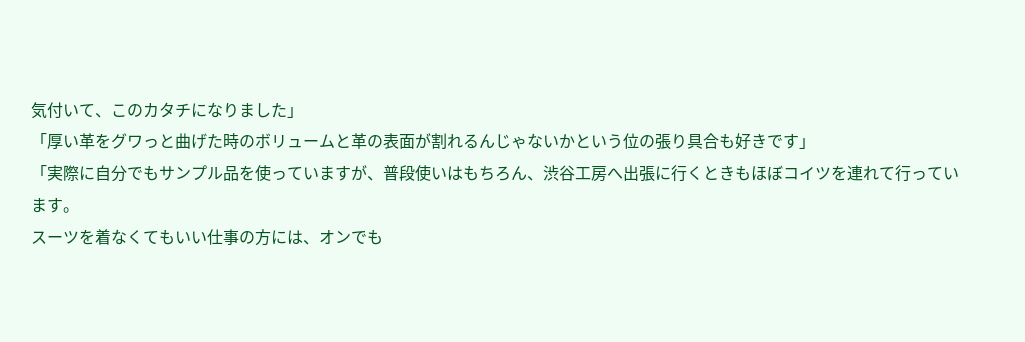気付いて、このカタチになりました」
「厚い革をグワっと曲げた時のボリュームと革の表面が割れるんじゃないかという位の張り具合も好きです」
「実際に自分でもサンプル品を使っていますが、普段使いはもちろん、渋谷工房へ出張に行くときもほぼコイツを連れて行っています。
スーツを着なくてもいい仕事の方には、オンでも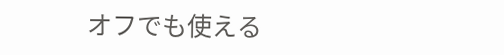オフでも使える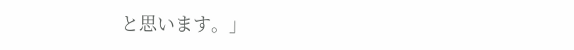と思います。」